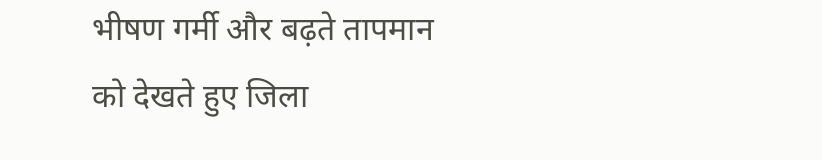भीषण गर्मी और बढ़ते तापमान को देखते हुए जिला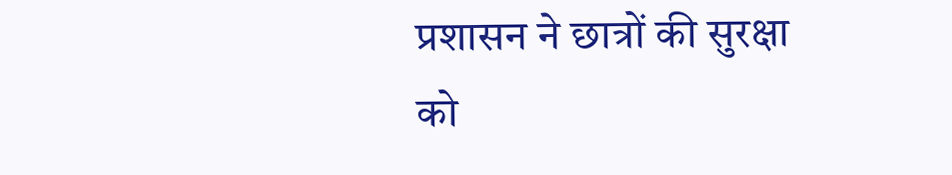प्रशासन ने छात्रों की सुरक्षा को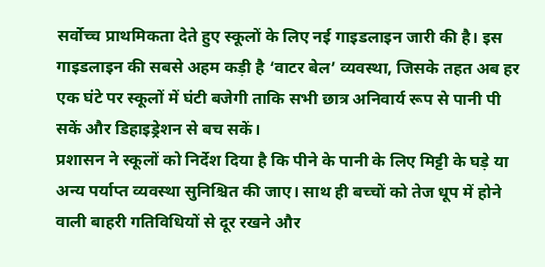सर्वोच्च प्राथमिकता देते हुए स्कूलों के लिए नई गाइडलाइन जारी की है। इस गाइडलाइन की सबसे अहम कड़ी है ‘वाटर बेल’ व्यवस्था, जिसके तहत अब हर एक घंटे पर स्कूलों में घंटी बजेगी ताकि सभी छात्र अनिवार्य रूप से पानी पी सकें और डिहाइड्रेशन से बच सकें।
प्रशासन ने स्कूलों को निर्देश दिया है कि पीने के पानी के लिए मिट्टी के घड़े या अन्य पर्याप्त व्यवस्था सुनिश्चित की जाए। साथ ही बच्चों को तेज धूप में होने वाली बाहरी गतिविधियों से दूर रखने और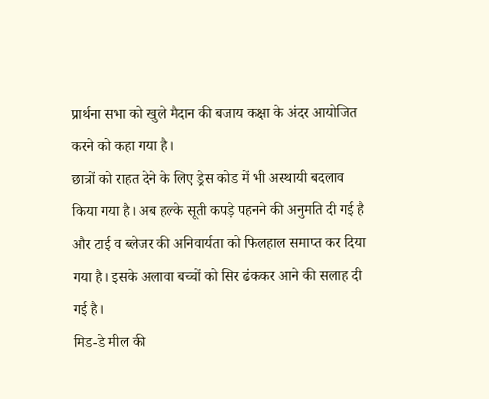प्रार्थना सभा को खुले मैदान की बजाय कक्षा के अंदर आयोजित करने को कहा गया है।
छात्रों को राहत देने के लिए ड्रेस कोड में भी अस्थायी बदलाव किया गया है। अब हल्के सूती कपड़े पहनने की अनुमति दी गई है और टाई व ब्लेजर की अनिवार्यता को फिलहाल समाप्त कर दिया गया है। इसके अलावा बच्चों को सिर ढंककर आने की सलाह दी गई है।
मिड-डे मील की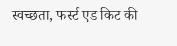स्वच्छता, फर्स्ट एड किट की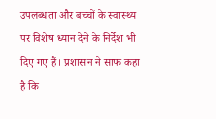उपलब्धता और बच्चों के स्वास्थ्य पर विशेष ध्यान देने के निर्देश भी दिए गए हैं। प्रशासन ने साफ कहा है कि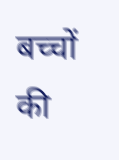बच्चों की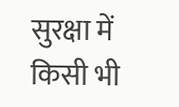सुरक्षा में किसी भी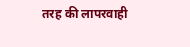तरह की लापरवाही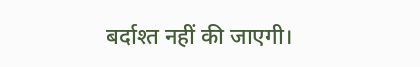बर्दाश्त नहीं की जाएगी।